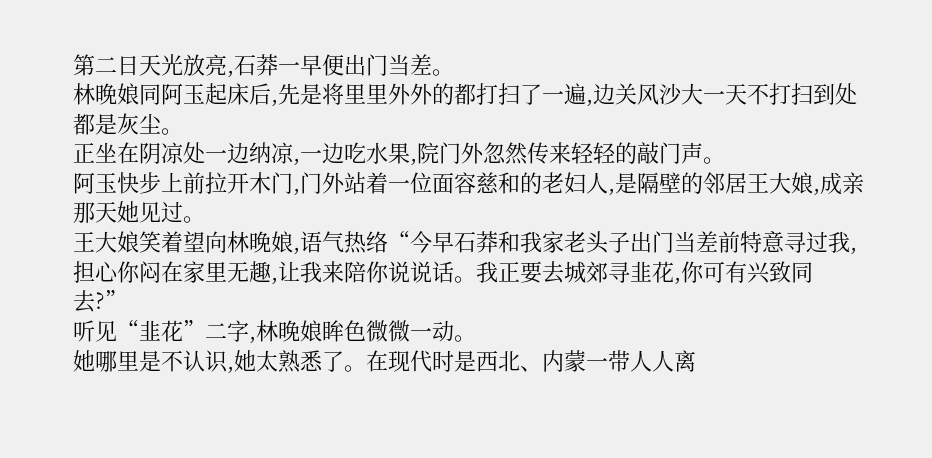第二日天光放亮,石莽一早便出门当差。
林晚娘同阿玉起床后,先是将里里外外的都打扫了一遍,边关风沙大一天不打扫到处都是灰尘。
正坐在阴凉处一边纳凉,一边吃水果,院门外忽然传来轻轻的敲门声。
阿玉快步上前拉开木门,门外站着一位面容慈和的老妇人,是隔壁的邻居王大娘,成亲那天她见过。
王大娘笑着望向林晚娘,语气热络“今早石莽和我家老头子出门当差前特意寻过我,担心你闷在家里无趣,让我来陪你说说话。我正要去城郊寻韭花,你可有兴致同去?”
听见“韭花”二字,林晚娘眸色微微一动。
她哪里是不认识,她太熟悉了。在现代时是西北、内蒙一带人人离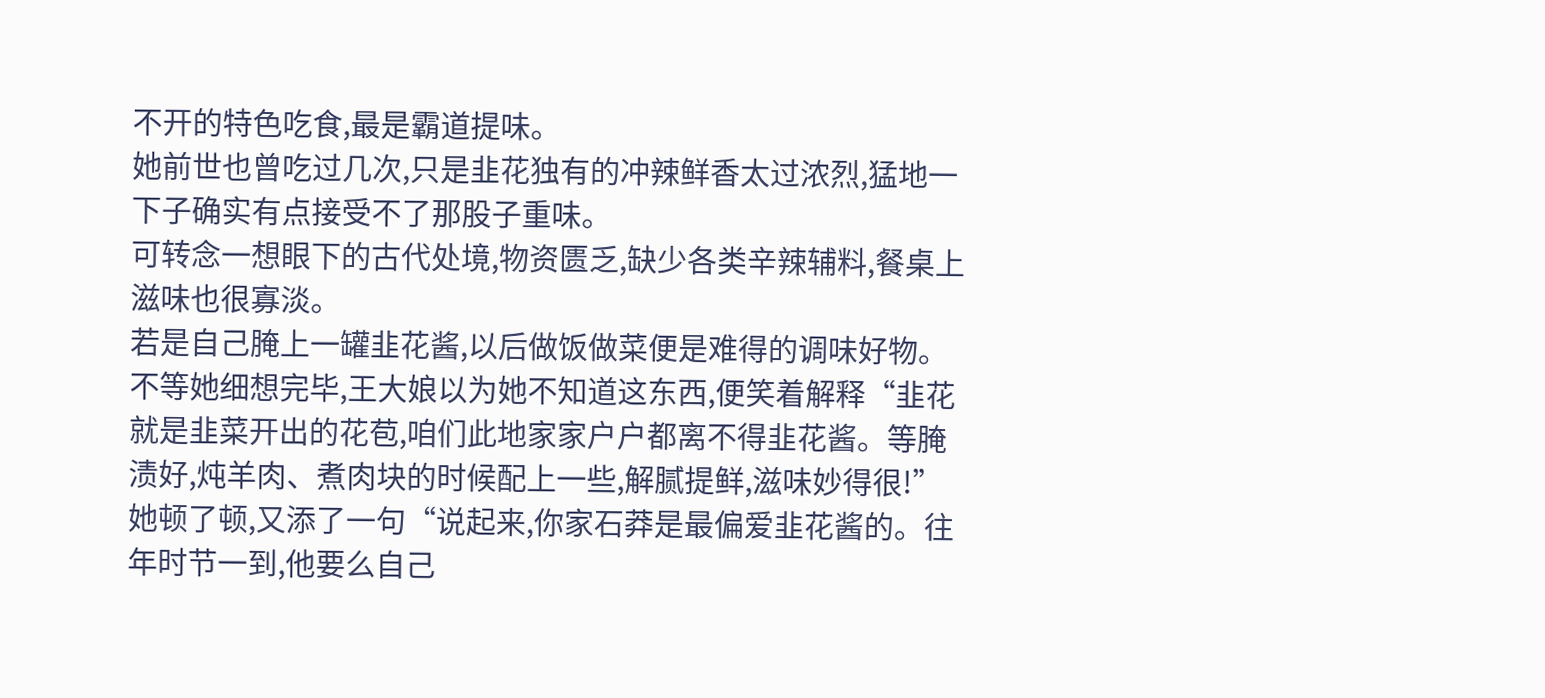不开的特色吃食,最是霸道提味。
她前世也曾吃过几次,只是韭花独有的冲辣鲜香太过浓烈,猛地一下子确实有点接受不了那股子重味。
可转念一想眼下的古代处境,物资匮乏,缺少各类辛辣辅料,餐桌上滋味也很寡淡。
若是自己腌上一罐韭花酱,以后做饭做菜便是难得的调味好物。
不等她细想完毕,王大娘以为她不知道这东西,便笑着解释“韭花就是韭菜开出的花苞,咱们此地家家户户都离不得韭花酱。等腌渍好,炖羊肉、煮肉块的时候配上一些,解腻提鲜,滋味妙得很!”
她顿了顿,又添了一句“说起来,你家石莽是最偏爱韭花酱的。往年时节一到,他要么自己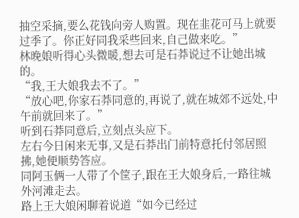抽空采摘,要么花钱向旁人购置。现在韭花可马上就要过季了。你正好同我采些回来,自己做来吃。”
林晚娘听得心头微暖,想去可是石莽说过不让她出城的。
“我,王大娘我去不了。”
“放心吧,你家石莽同意的,再说了,就在城郊不远处,中午前就回来了。”
听到石莽同意后,立刻点头应下。
左右今日闲来无事,又是石莽出门前特意托付邻居照拂,她便顺势答应。
同阿玉俩一人带了个筐子,跟在王大娘身后,一路往城外河滩走去。
路上王大娘闲聊着说道“如今已经过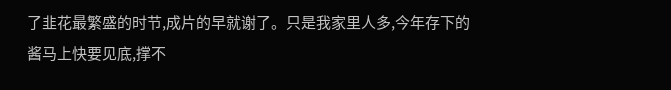了韭花最繁盛的时节,成片的早就谢了。只是我家里人多,今年存下的酱马上快要见底,撑不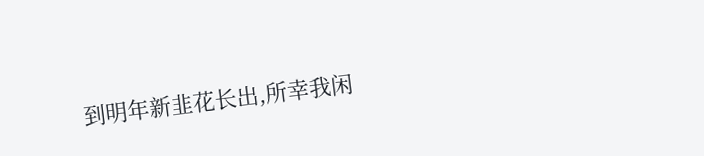到明年新韭花长出,所幸我闲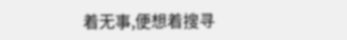着无事,便想着搜寻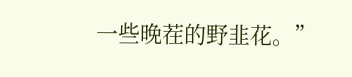一些晚茬的野韭花。”